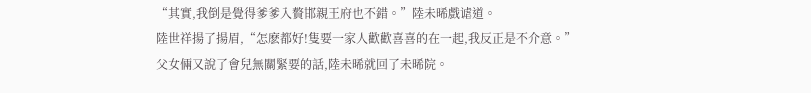“其實,我倒是覺得爹爹入贅邯親王府也不錯。”陸未晞戲谑道。
陸世祥揚了揚眉,“怎麽都好!隻要一家人歡歡喜喜的在一起,我反正是不介意。”
父女倆又說了會兒無關緊要的話,陸未晞就回了未晞院。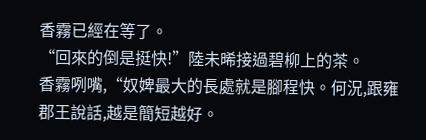香霧已經在等了。
“回來的倒是挺快!”陸未晞接過碧柳上的茶。
香霧咧嘴,“奴婢最大的長處就是腳程快。何況,跟雍郡王說話,越是簡短越好。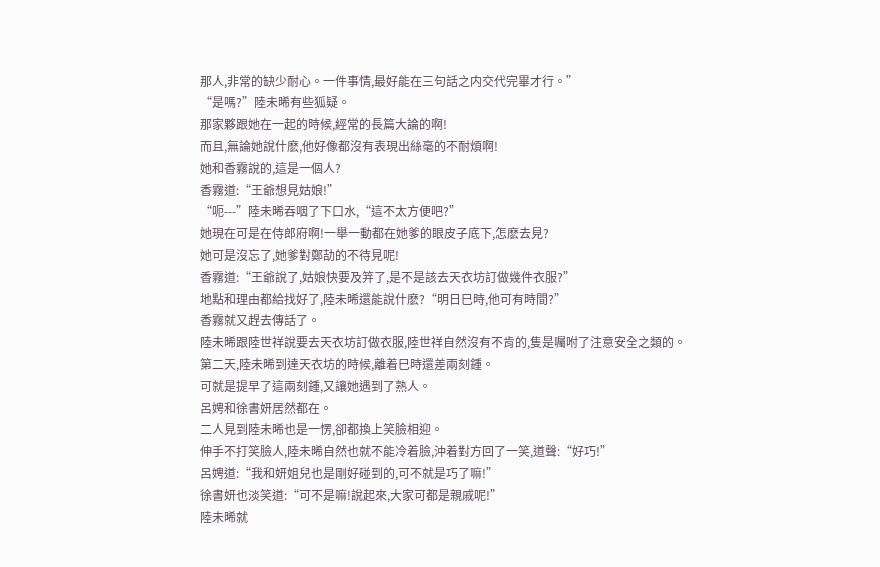那人,非常的缺少耐心。一件事情,最好能在三句話之内交代完畢才行。”
“是嗎?”陸未晞有些狐疑。
那家夥跟她在一起的時候,經常的長篇大論的啊!
而且,無論她說什麽,他好像都沒有表現出絲毫的不耐煩啊!
她和香霧說的,這是一個人?
香霧道:“王爺想見姑娘!”
“呃---”陸未晞吞咽了下口水,“這不太方便吧?”
她現在可是在侍郎府啊!一舉一動都在她爹的眼皮子底下,怎麽去見?
她可是沒忘了,她爹對鄭劼的不待見呢!
香霧道:“王爺說了,姑娘快要及笄了,是不是該去天衣坊訂做幾件衣服?”
地點和理由都給找好了,陸未晞還能說什麽?“明日巳時,他可有時間?”
香霧就又趕去傳話了。
陸未晞跟陸世祥說要去天衣坊訂做衣服,陸世祥自然沒有不肯的,隻是囑咐了注意安全之類的。
第二天,陸未晞到達天衣坊的時候,離着巳時還差兩刻鍾。
可就是提早了這兩刻鍾,又讓她遇到了熟人。
呂娉和徐書妍居然都在。
二人見到陸未晞也是一愣,卻都換上笑臉相迎。
伸手不打笑臉人,陸未晞自然也就不能冷着臉,沖着對方回了一笑,道聲:“好巧!”
呂娉道:“我和妍姐兒也是剛好碰到的,可不就是巧了嘛!”
徐書妍也淡笑道:“可不是嘛!說起來,大家可都是親戚呢!”
陸未晞就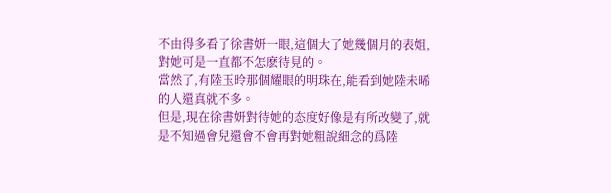不由得多看了徐書妍一眼,這個大了她幾個月的表姐,對她可是一直都不怎麽待見的。
當然了,有陸玉昤那個耀眼的明珠在,能看到她陸未晞的人還真就不多。
但是,現在徐書妍對待她的态度好像是有所改變了,就是不知過會兒還會不會再對她粗說細念的爲陸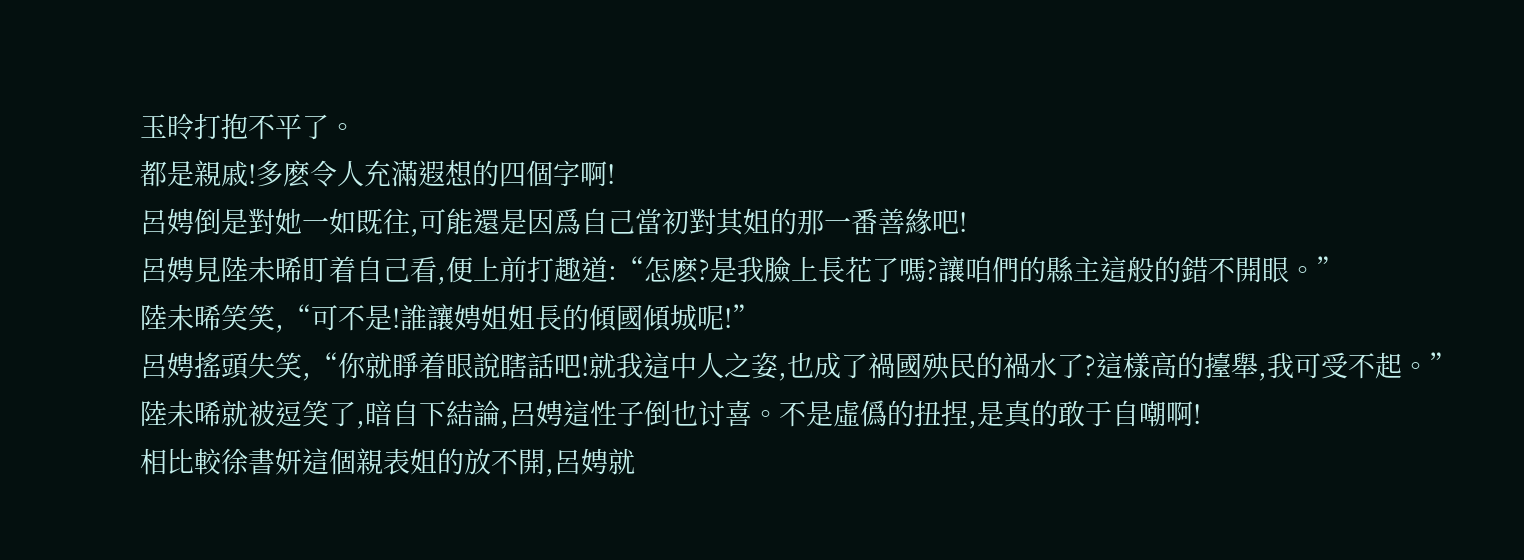玉昤打抱不平了。
都是親戚!多麽令人充滿遐想的四個字啊!
呂娉倒是對她一如既往,可能還是因爲自己當初對其姐的那一番善緣吧!
呂娉見陸未晞盯着自己看,便上前打趣道:“怎麽?是我臉上長花了嗎?讓咱們的縣主這般的錯不開眼。”
陸未晞笑笑,“可不是!誰讓娉姐姐長的傾國傾城呢!”
呂娉搖頭失笑,“你就睜着眼說瞎話吧!就我這中人之姿,也成了禍國殃民的禍水了?這樣高的擡舉,我可受不起。”
陸未晞就被逗笑了,暗自下結論,呂娉這性子倒也讨喜。不是虛僞的扭捏,是真的敢于自嘲啊!
相比較徐書妍這個親表姐的放不開,呂娉就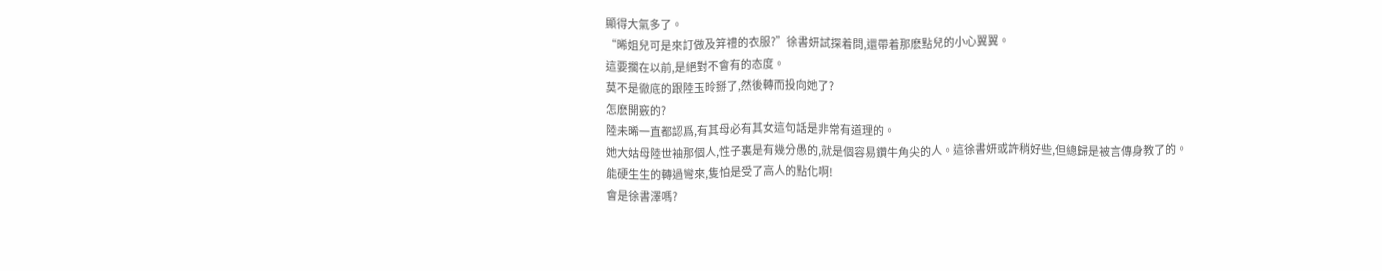顯得大氣多了。
“晞姐兒可是來訂做及笄禮的衣服?”徐書妍試探着問,還帶着那麽點兒的小心翼翼。
這要擱在以前,是絕對不會有的态度。
莫不是徹底的跟陸玉昤掰了,然後轉而投向她了?
怎麽開竅的?
陸未晞一直都認爲,有其母必有其女這句話是非常有道理的。
她大姑母陸世袖那個人,性子裏是有幾分愚的,就是個容易鑽牛角尖的人。這徐書妍或許稍好些,但總歸是被言傳身教了的。
能硬生生的轉過彎來,隻怕是受了高人的點化啊!
會是徐書澤嗎?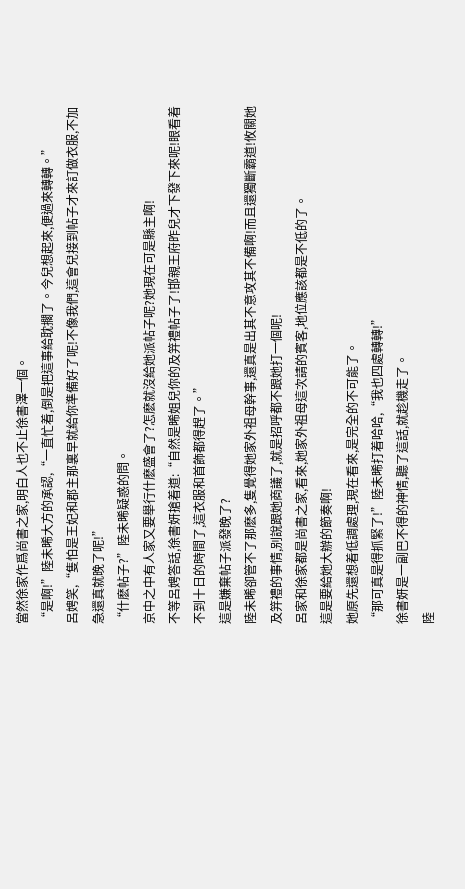當然徐家作爲尚書之家,明白人也不止徐書澤一個。
“是啊!”陸未晞大方的承認,“一直忙着,倒是把這事給耽擱了。今兒想起來,便過來轉轉。”
呂娉笑,“隻怕是王妃和郡主那裏早就給你準備好了呢!不像我們,這會兒接到帖子才來訂做衣服,不加急還真就晚了呢!”
“什麽帖子?”陸未晞疑惑的問。
京中之中有人家又要舉行什麽盛會了?怎麽就沒給她派帖子呢?她現在可是縣主啊!
不等呂娉答話,徐書妍搶着道:“自然是晞姐兒你的及笄禮帖子了!邯親王府昨兒才下發下來呢!眼看着不到十日的時間了,這衣服和首飾都得趕了。”
這是嫌棄帖子派發晚了?
陸未晞卻管不了那麽多,隻覺得她家外祖母幹事,還真是出其不意攻其不備啊!而且還獨斷霸道!攸關她及笄禮的事情,别說跟她商議了,就是招呼都不跟她打一個呢!
呂家和徐家都是尚書之家,看來,她家外祖母這次請的賓客,地位應該都是不低的了。
這是要給她大辦的節奏啊!
她原先還想着低調處理,現在看來,是完全的不可能了。
“那可真是得抓緊了!”陸未晞打着哈哈,“我也四處轉轉!”
徐書妍是一副巴不得的神情,聽了這話,就趁機走了。
陸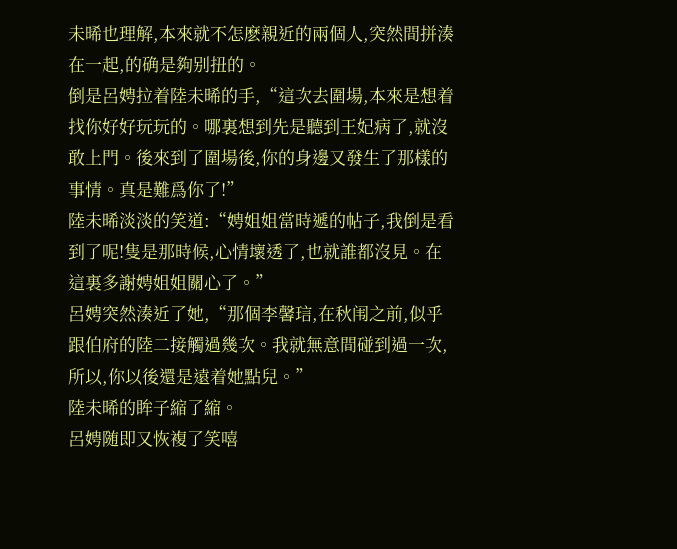未晞也理解,本來就不怎麽親近的兩個人,突然間拼湊在一起,的确是夠别扭的。
倒是呂娉拉着陸未晞的手,“這次去圍場,本來是想着找你好好玩玩的。哪裏想到先是聽到王妃病了,就沒敢上門。後來到了圍場後,你的身邊又發生了那樣的事情。真是難爲你了!”
陸未晞淡淡的笑道:“娉姐姐當時遞的帖子,我倒是看到了呢!隻是那時候,心情壞透了,也就誰都沒見。在這裏多謝娉姐姐關心了。”
呂娉突然湊近了她,“那個李馨琂,在秋闱之前,似乎跟伯府的陸二接觸過幾次。我就無意間碰到過一次,所以,你以後還是遠着她點兒。”
陸未晞的眸子縮了縮。
呂娉随即又恢複了笑嘻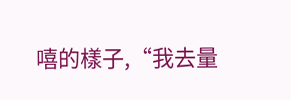嘻的樣子,“我去量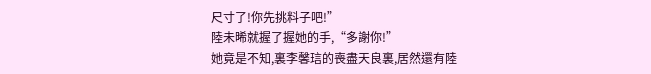尺寸了!你先挑料子吧!”
陸未晞就握了握她的手,“多謝你!”
她竟是不知,裏李馨琂的喪盡天良裏,居然還有陸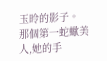玉昤的影子。
那個第一蛇蠍美人,她的手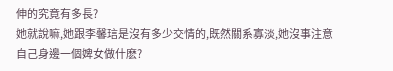伸的究竟有多長?
她就說嘛,她跟李馨琂是沒有多少交情的,既然關系寡淡,她沒事注意自己身邊一個婢女做什麽?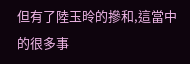但有了陸玉昤的摻和,這當中的很多事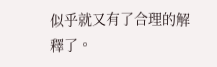似乎就又有了合理的解釋了。